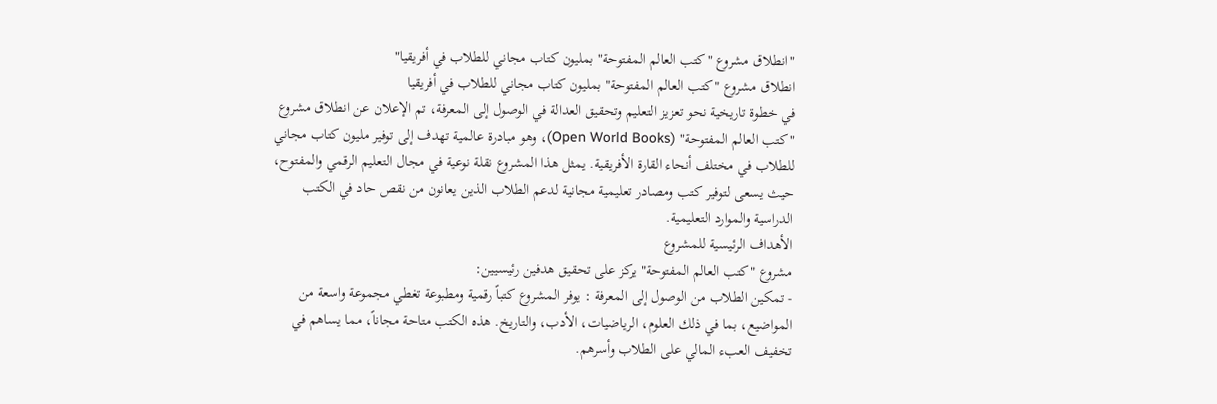"انطلاق مشروع "كتب العالم المفتوحة" بمليون كتاب مجاني للطلاب في أفريقيا"
انطلاق مشروع "كتب العالم المفتوحة" بمليون كتاب مجاني للطلاب في أفريقيا
في خطوة تاريخية نحو تعزيز التعليم وتحقيق العدالة في الوصول إلى المعرفة، تم الإعلان عن انطلاق مشروع "كتب العالم المفتوحة" (Open World Books)، وهو مبادرة عالمية تهدف إلى توفير مليون كتاب مجاني للطلاب في مختلف أنحاء القارة الأفريقية. يمثل هذا المشروع نقلة نوعية في مجال التعليم الرقمي والمفتوح، حيث يسعى لتوفير كتب ومصادر تعليمية مجانية لدعم الطلاب الذين يعانون من نقص حاد في الكتب الدراسية والموارد التعليمية.
الأهداف الرئيسية للمشروع
مشروع "كتب العالم المفتوحة" يركز على تحقيق هدفين رئيسيين:
- تمكين الطلاب من الوصول إلى المعرفة : يوفر المشروع كتباً رقمية ومطبوعة تغطي مجموعة واسعة من المواضيع، بما في ذلك العلوم، الرياضيات، الأدب، والتاريخ. هذه الكتب متاحة مجاناً، مما يساهم في تخفيف العبء المالي على الطلاب وأسرهم.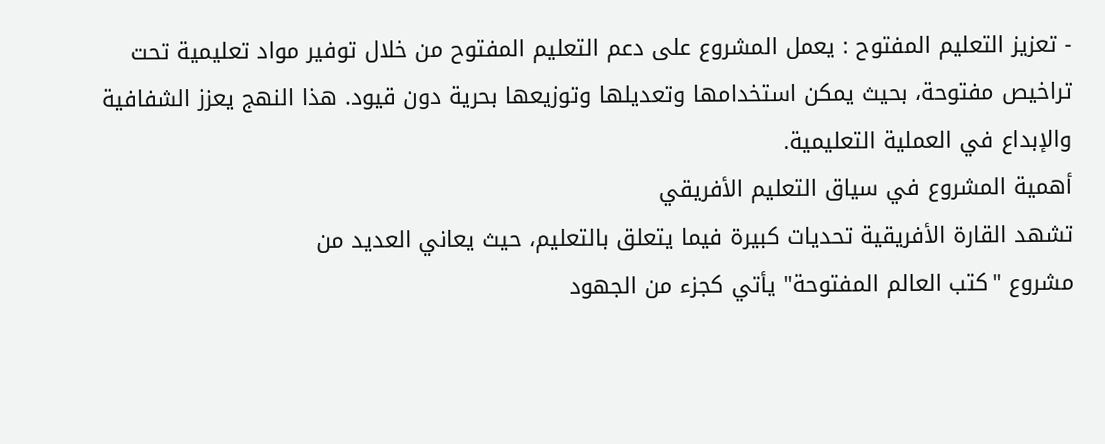- تعزيز التعليم المفتوح : يعمل المشروع على دعم التعليم المفتوح من خلال توفير مواد تعليمية تحت تراخيص مفتوحة، بحيث يمكن استخدامها وتعديلها وتوزيعها بحرية دون قيود. هذا النهج يعزز الشفافية والإبداع في العملية التعليمية.
أهمية المشروع في سياق التعليم الأفريقي
تشهد القارة الأفريقية تحديات كبيرة فيما يتعلق بالتعليم، حيث يعاني العديد من
مشروع "كتب العالم المفتوحة" يأتي كجزء من الجهود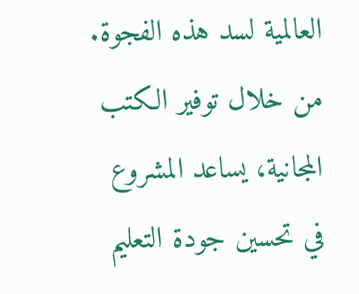العالمية لسد هذه الفجوة. من خلال توفير الكتب المجانية، يساعد المشروع في تحسين جودة التعليم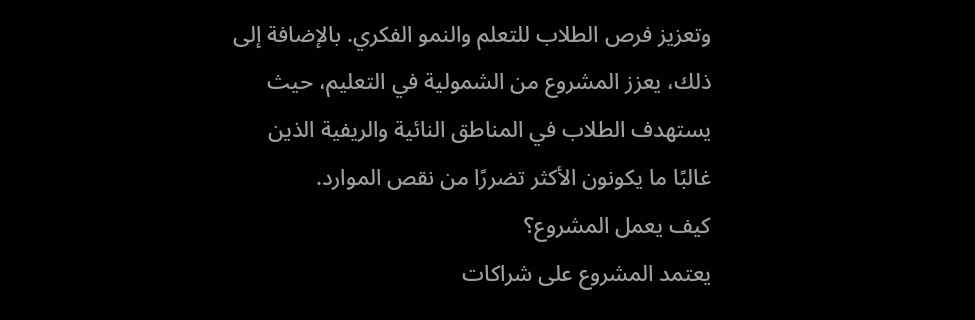وتعزيز فرص الطلاب للتعلم والنمو الفكري. بالإضافة إلى ذلك، يعزز المشروع من الشمولية في التعليم، حيث يستهدف الطلاب في المناطق النائية والريفية الذين غالبًا ما يكونون الأكثر تضررًا من نقص الموارد.
كيف يعمل المشروع؟
يعتمد المشروع على شراكات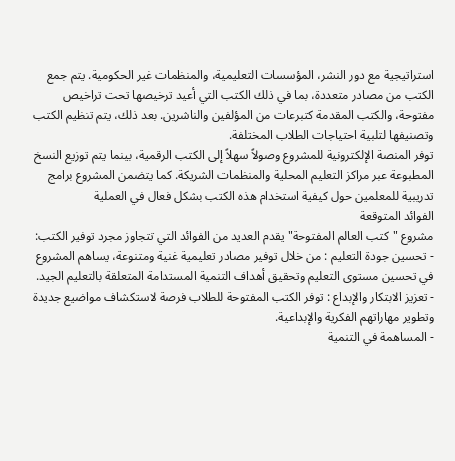استراتيجية مع دور النشر، المؤسسات التعليمية، والمنظمات غير الحكومية. يتم جمع الكتب من مصادر متعددة، بما في ذلك الكتب التي أعيد ترخيصها تحت تراخيص مفتوحة، والكتب المقدمة كتبرعات من المؤلفين والناشرين. بعد ذلك، يتم تنظيم الكتب وتصنيفها لتلبية احتياجات الطلاب المختلفة.
توفر المنصة الإلكترونية للمشروع وصولاً سهلاً إلى الكتب الرقمية، بينما يتم توزيع النسخ المطبوعة عبر مراكز التعليم المحلية والمنظمات الشريكة. كما يتضمن المشروع برامج تدريبية للمعلمين حول كيفية استخدام هذه الكتب بشكل فعال في العملية
الفوائد المتوقعة
مشروع "كتب العالم المفتوحة" يقدم العديد من الفوائد التي تتجاوز مجرد توفير الكتب:
- تحسين جودة التعليم : من خلال توفير مصادر تعليمية غنية ومتنوعة، يساهم المشروع في تحسين مستوى التعليم وتحقيق أهداف التنمية المستدامة المتعلقة بالتعليم الجيد.
- تعزيز الابتكار والإبداع : توفر الكتب المفتوحة للطلاب فرصة لاستكشاف مواضيع جديدة وتطوير مهاراتهم الفكرية والإبداعية.
- المساهمة في التنمية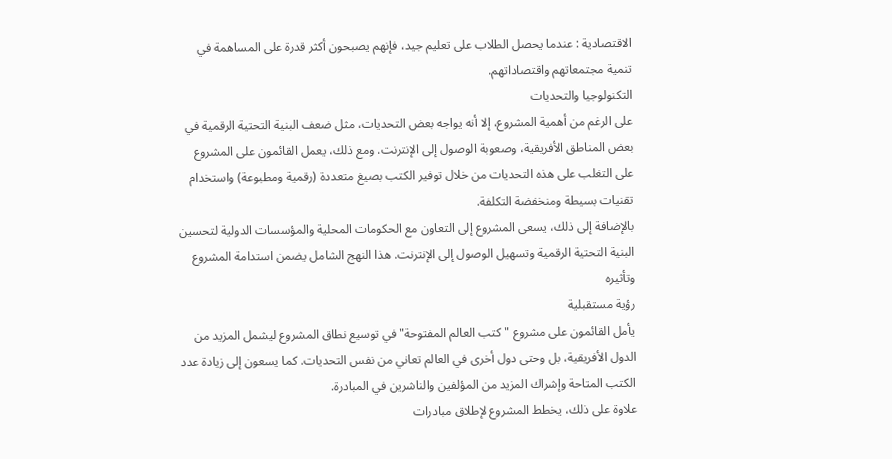الاقتصادية : عندما يحصل الطلاب على تعليم جيد، فإنهم يصبحون أكثر قدرة على المساهمة في تنمية مجتمعاتهم واقتصاداتهم.
التكنولوجيا والتحديات
على الرغم من أهمية المشروع، إلا أنه يواجه بعض التحديات، مثل ضعف البنية التحتية الرقمية في بعض المناطق الأفريقية، وصعوبة الوصول إلى الإنترنت. ومع ذلك، يعمل القائمون على المشروع على التغلب على هذه التحديات من خلال توفير الكتب بصيغ متعددة (رقمية ومطبوعة) واستخدام تقنيات بسيطة ومنخفضة التكلفة.
بالإضافة إلى ذلك، يسعى المشروع إلى التعاون مع الحكومات المحلية والمؤسسات الدولية لتحسين البنية التحتية الرقمية وتسهيل الوصول إلى الإنترنت. هذا النهج الشامل يضمن استدامة المشروع وتأثيره
رؤية مستقبلية
يأمل القائمون على مشروع "كتب العالم المفتوحة" في توسيع نطاق المشروع ليشمل المزيد من الدول الأفريقية، بل وحتى دول أخرى في العالم تعاني من نفس التحديات. كما يسعون إلى زيادة عدد الكتب المتاحة وإشراك المزيد من المؤلفين والناشرين في المبادرة.
علاوة على ذلك، يخطط المشروع لإطلاق مبادرات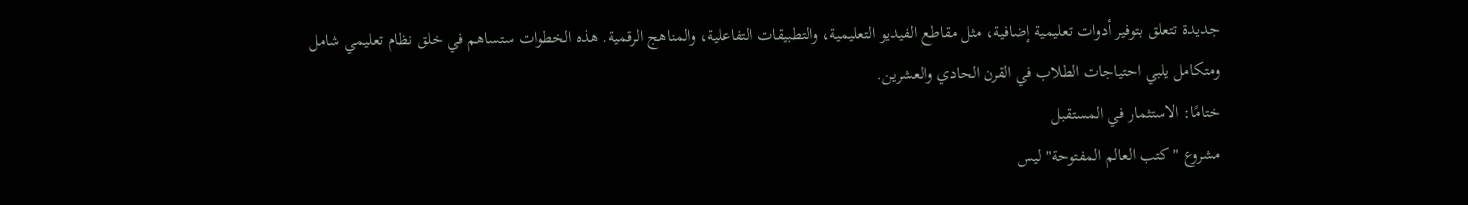جديدة تتعلق بتوفير أدوات تعليمية إضافية، مثل مقاطع الفيديو التعليمية، والتطبيقات التفاعلية، والمناهج الرقمية. هذه الخطوات ستساهم في خلق نظام تعليمي شامل ومتكامل يلبي احتياجات الطلاب في القرن الحادي والعشرين.
ختامًا: الاستثمار في المستقبل
مشروع "كتب العالم المفتوحة" ليس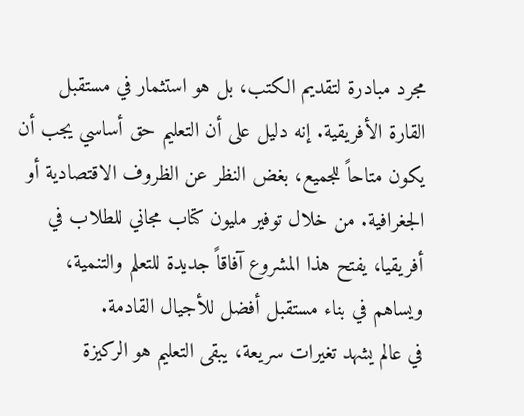مجرد مبادرة لتقديم الكتب، بل هو استثمار في مستقبل القارة الأفريقية. إنه دليل على أن التعليم حق أساسي يجب أن يكون متاحاً للجميع، بغض النظر عن الظروف الاقتصادية أو الجغرافية. من خلال توفير مليون كتاب مجاني للطلاب في أفريقيا، يفتح هذا المشروع آفاقاً جديدة للتعلم والتنمية، ويساهم في بناء مستقبل أفضل للأجيال القادمة.
في عالم يشهد تغيرات سريعة، يبقى التعليم هو الركيزة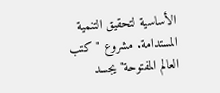الأساسية لتحقيق التنمية المستدامة. مشروع "كتب العالم المفتوحة" يجسد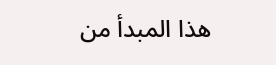هذا المبدأ من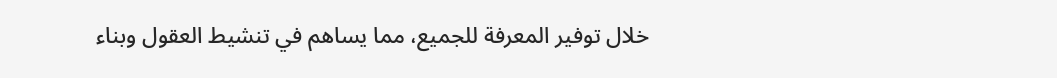خلال توفير المعرفة للجميع، مما يساهم في تنشيط العقول وبناء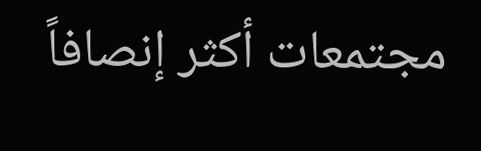مجتمعات أكثر إنصافاً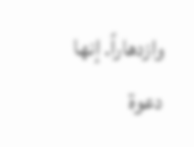وازدهاراً. إنها دعوة